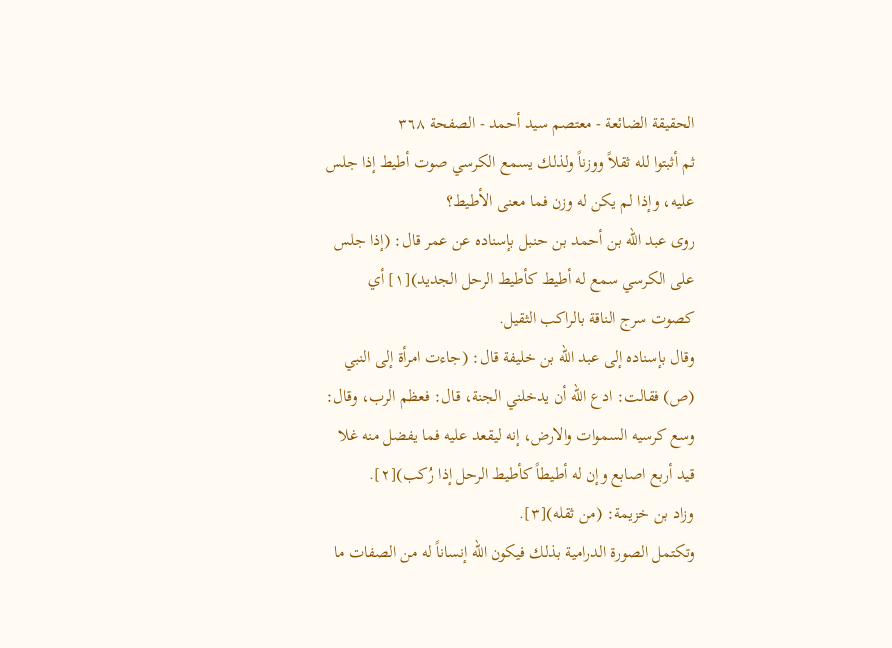الحقيقة الضائعة - معتصم سيد أحمد - الصفحة ٣٦٨
ثم أثبتوا لله ثقلاً ووزناً ولذلك يسمع الكرسي صوت أطيط إذا جلس عليه، وإذا لم يكن له وزن فما معنى الأطيط؟
روى عبد الله بن أحمد بن حنبل بإسناده عن عمر قال: (إذا جلس على الكرسي سمع له أطيط كأطيط الرحل الجديد)[١] أي كصوت سرج الناقة بالراكب الثقيل.
وقال بإسناده إلى عبد الله بن خليفة قال: (جاءت امرأة إلى النبي (ص) فقالت: ادع الله أن يدخلني الجنة، قال: فعظم الرب، وقال: وسع كرسيه السموات والارض، إنه ليقعد عليه فما يفضل منه غلا قيد أربع اصابع وإن له أطيطاً كأطيط الرحل إذا رُكب)[٢].
وزاد بن خزيمة: (من ثقله)[٣].
وتكتمل الصورة الدرامية بذلك فيكون الله إنساناً له من الصفات ما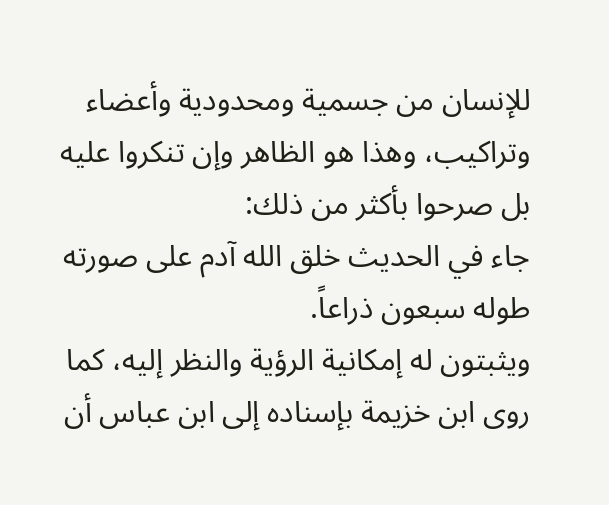للإنسان من جسمية ومحدودية وأعضاء وتراكيب، وهذا هو الظاهر وإن تنكروا عليه بل صرحوا بأكثر من ذلك:
جاء في الحديث خلق الله آدم على صورته طوله سبعون ذراعاً.
ويثبتون له إمكانية الرؤية والنظر إليه، كما روى ابن خزيمة بإسناده إلى ابن عباس أن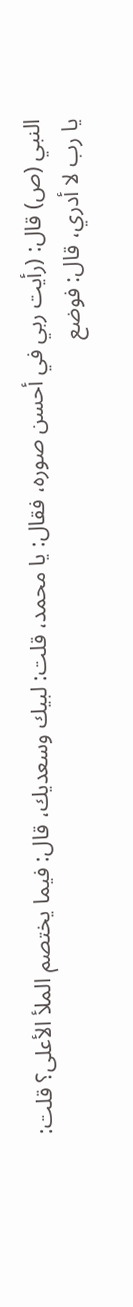النبي (ص) قال: (رأيت ربي في أحسن صوره، فقال: يا محمد، قلت: لبيك وسعديك، قال: فيما يختصم الملأ الأعلى؟ قلت: يا رب لا أدري، قال: فوضع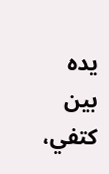يده بين كتفي،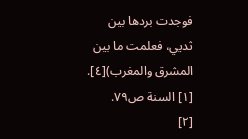فوجدت بردها بين ثديي، فعلمت ما بين المشرق والمغرب)[٤].
[١] السنة ص٧٩.
[٢]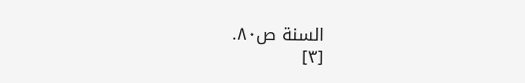السنة ص٨٠.
[٣]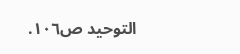التوحيد ص١٠٦.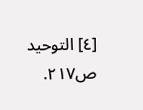[٤] التوحيد ص٢١٧.